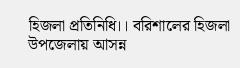হিজলা প্রতিনিধি।। বরিশালের হিজলা উপজেলায় আসন্ন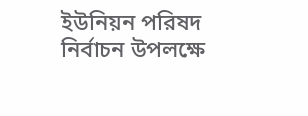ইউনিয়ন পরিষদ নির্বাচন উপলক্ষে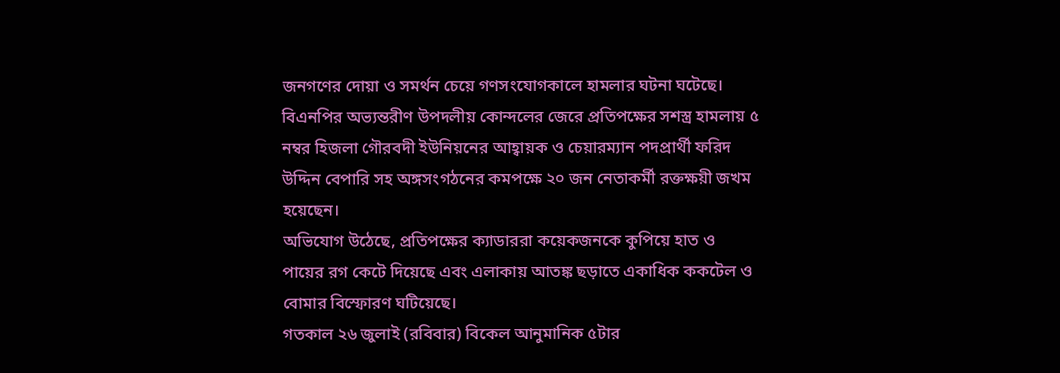জনগণের দোয়া ও সমর্থন চেয়ে গণসংযোগকালে হামলার ঘটনা ঘটেছে। বিএনপির অভ্যন্তরীণ উপদলীয় কোন্দলের জেরে প্রতিপক্ষের সশস্ত্র হামলায় ৫ নম্বর হিজলা গৌরবদী ইউনিয়নের আহ্বায়ক ও চেয়ারম্যান পদপ্রার্থী ফরিদ উদ্দিন বেপারি সহ অঙ্গসংগঠনের কমপক্ষে ২০ জন নেতাকর্মী রক্তক্ষয়ী জখম হয়েছেন।
অভিযোগ উঠেছে, প্রতিপক্ষের ক্যাডাররা কয়েকজনকে কুপিয়ে হাত ও পায়ের রগ কেটে দিয়েছে এবং এলাকায় আতঙ্ক ছড়াতে একাধিক ককটেল ও বোমার বিস্ফোরণ ঘটিয়েছে।
গতকাল ২৬ জুলাই (রবিবার) বিকেল আনুমানিক ৫টার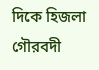দিকে হিজলা গৌরবদী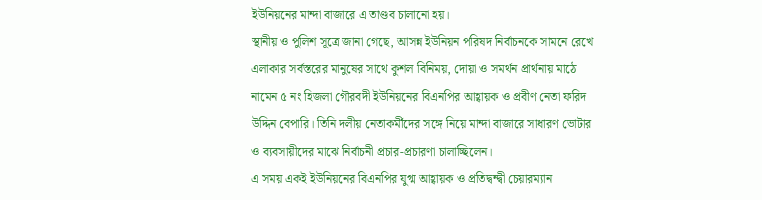ইউনিয়নের মান্দা বাজারে এ তাণ্ডব চালানো হয়।
স্থানীয় ও পুলিশ সূত্রে জানা গেছে, আসন্ন ইউনিয়ন পরিষদ নির্বাচনকে সামনে রেখে এলাকার সর্বস্তরের মানুষের সাথে কুশল বিনিময়, দোয়া ও সমর্থন প্রার্থনায় মাঠে নামেন ৫ নং হিজলা গৌরবদী ইউনিয়নের বিএনপির আহ্বায়ক ও প্রবীণ নেতা ফরিদ উদ্দিন বেপারি। তিনি দলীয় নেতাকর্মীদের সঙ্গে নিয়ে মান্দা বাজারে সাধারণ ভোটার ও ব্যবসায়ীদের মাঝে নির্বাচনী প্রচার-প্রচারণা চালাচ্ছিলেন।
এ সময় একই ইউনিয়নের বিএনপির যুগ্ম আহ্বায়ক ও প্রতিদ্বন্দ্বী চেয়ারম্যান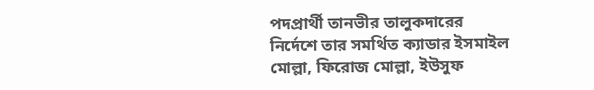পদপ্রার্থী তানভীর তালুকদারের নির্দেশে তার সমর্থিত ক্যাডার ইসমাইল মোল্লা, ফিরোজ মোল্লা, ইউসুফ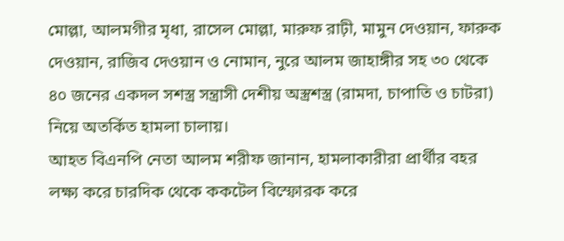মোল্লা, আলমগীর মৃধা, রাসেল মোল্লা, মারুফ রাঢ়ী, মামুন দেওয়ান, ফারুক দেওয়ান, রাজিব দেওয়ান ও নোমান, নুরে আলম জাহাঙ্গীর সহ ৩০ থেকে ৪০ জনের একদল সশস্ত্র সন্ত্রাসী দেশীয় অস্ত্রশস্ত্র (রামদা, চাপাতি ও চাটরা) নিয়ে অতর্কিত হামলা চালায়।
আহত বিএনপি নেতা আলম শরীফ জানান, হামলাকারীরা প্রার্থীর বহর লক্ষ্য করে চারদিক থেকে ককটেল বিস্ফোরক করে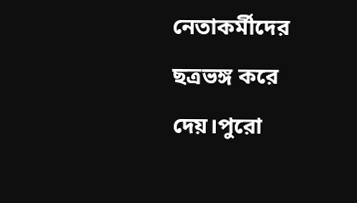নেতাকর্মীদের ছত্রভঙ্গ করে দেয়।পুরো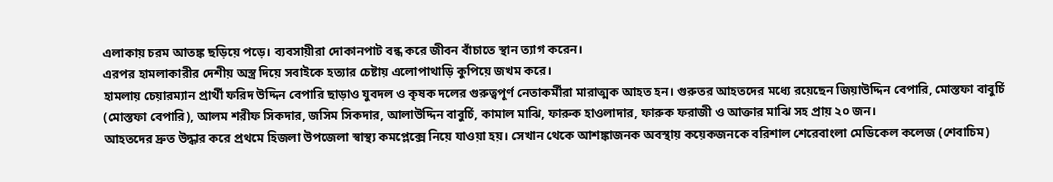এলাকায় চরম আতঙ্ক ছড়িয়ে পড়ে। ব্যবসায়ীরা দোকানপাট বন্ধ করে জীবন বাঁচাতে স্থান ত্যাগ করেন।
এরপর হামলাকারীর দেশীয় অস্ত্র দিয়ে সবাইকে হত্যার চেষ্টায় এলোপাথাড়ি কুপিয়ে জখম করে।
হামলায় চেয়ারম্যান প্রার্থী ফরিদ উদ্দিন বেপারি ছাড়াও যুবদল ও কৃষক দলের গুরুত্বপূর্ণ নেতাকর্মীরা মারাত্মক আহত হন। গুরুতর আহতদের মধ্যে রয়েছেন জিয়াউদ্দিন বেপারি, মোস্তফা বাবুর্চি (মোস্তফা বেপারি), আলম শরীফ সিকদার, জসিম সিকদার, আলাউদ্দিন বাবুর্চি, কামাল মাঝি, ফারুক হাওলাদার, ফারুক ফরাজী ও আক্তার মাঝি সহ প্রায় ২০ জন।
আহতদের দ্রুত উদ্ধার করে প্রথমে হিজলা উপজেলা স্বাস্থ্য কমপ্লেক্সে নিয়ে যাওয়া হয়। সেখান থেকে আশঙ্কাজনক অবস্থায় কয়েকজনকে বরিশাল শেরেবাংলা মেডিকেল কলেজ (শেবাচিম)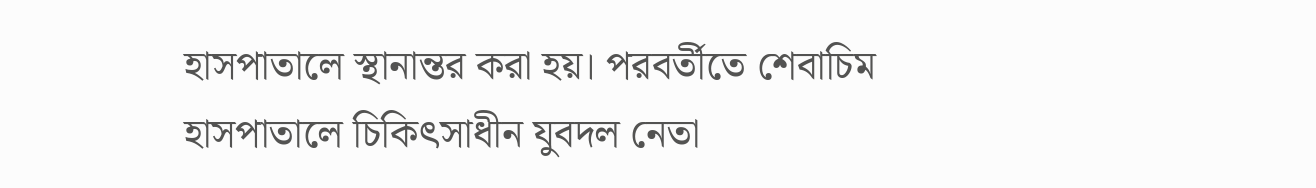হাসপাতালে স্থানান্তর করা হয়। পরবর্তীতে শেবাচিম হাসপাতালে চিকিৎসাধীন যুবদল নেতা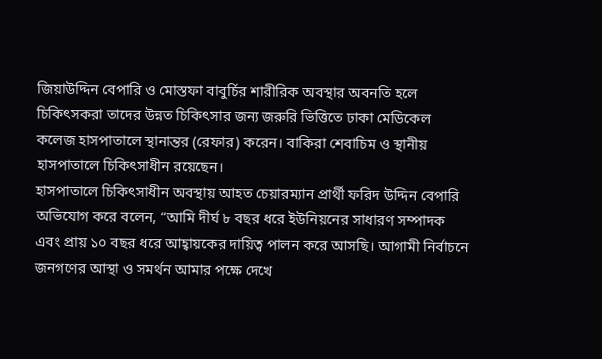জিয়াউদ্দিন বেপারি ও মোস্তফা বাবুর্চির শারীরিক অবস্থার অবনতি হলে চিকিৎসকরা তাদের উন্নত চিকিৎসার জন্য জরুরি ভিত্তিতে ঢাকা মেডিকেল কলেজ হাসপাতালে স্থানান্তর (রেফার) করেন। বাকিরা শেবাচিম ও স্থানীয় হাসপাতালে চিকিৎসাধীন রয়েছেন।
হাসপাতালে চিকিৎসাধীন অবস্থায় আহত চেয়ারম্যান প্রার্থী ফরিদ উদ্দিন বেপারি অভিযোগ করে বলেন, “আমি দীর্ঘ ৮ বছর ধরে ইউনিয়নের সাধারণ সম্পাদক এবং প্রায় ১০ বছর ধরে আহ্বায়কের দায়িত্ব পালন করে আসছি। আগামী নির্বাচনে জনগণের আস্থা ও সমর্থন আমার পক্ষে দেখে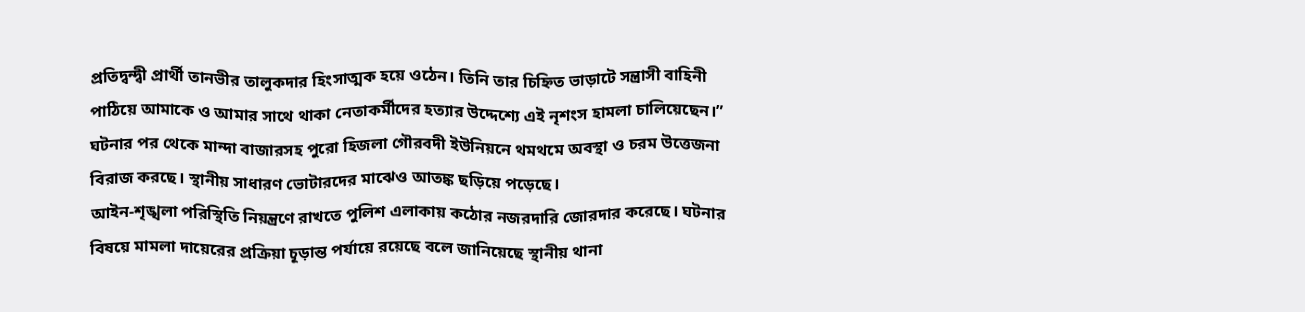প্রতিদ্বন্দ্বী প্রার্থী তানভীর তালুকদার হিংসাত্মক হয়ে ওঠেন। তিনি তার চিহ্নিত ভাড়াটে সন্ত্রাসী বাহিনী পাঠিয়ে আমাকে ও আমার সাথে থাকা নেতাকর্মীদের হত্যার উদ্দেশ্যে এই নৃশংস হামলা চালিয়েছেন।”
ঘটনার পর থেকে মান্দা বাজারসহ পুরো হিজলা গৌরবদী ইউনিয়নে থমথমে অবস্থা ও চরম উত্তেজনা বিরাজ করছে। স্থানীয় সাধারণ ভোটারদের মাঝেও আতঙ্ক ছড়িয়ে পড়েছে।
আইন-শৃঙ্খলা পরিস্থিতি নিয়ন্ত্রণে রাখতে পুলিশ এলাকায় কঠোর নজরদারি জোরদার করেছে। ঘটনার বিষয়ে মামলা দায়েরের প্রক্রিয়া চূড়ান্ত পর্যায়ে রয়েছে বলে জানিয়েছে স্থানীয় থানা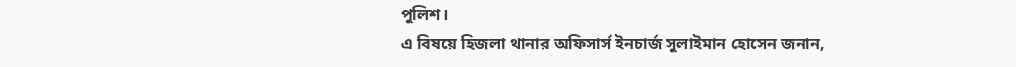পুলিশ।
এ বিষয়ে হিজলা থানার অফিসার্স ইনচার্জ সুলাইমান হোসেন জনান,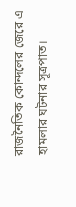রাজনৈতিক কোন্দলের জেরে এ হামলার ঘটনার সূত্রপাত।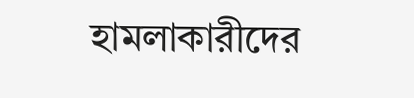হামলাকারীদের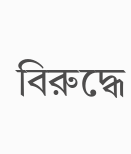বিরুদ্ধে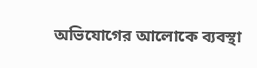অভিযোগের আলোকে ব্যবস্থা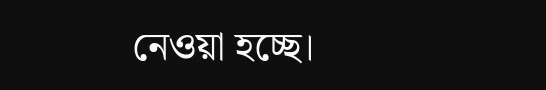নেওয়া হচ্ছে।